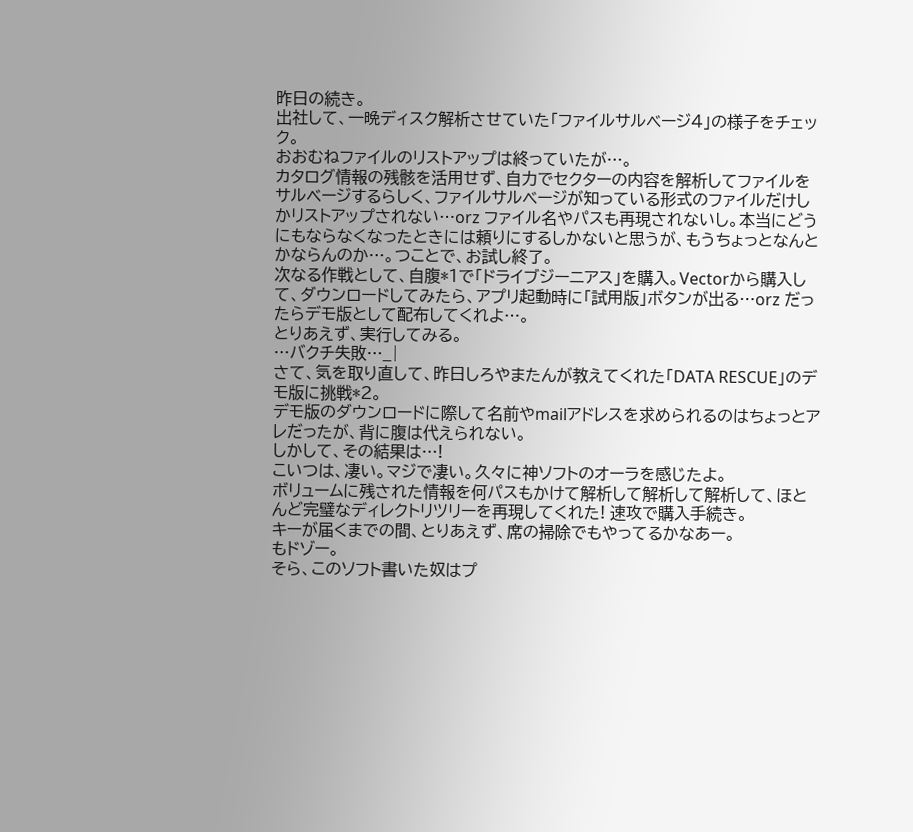昨日の続き。
出社して、一晩ディスク解析させていた「ファイルサルベージ4」の様子をチェック。
おおむねファイルのリストアップは終っていたが…。
カタログ情報の残骸を活用せず、自力でセクターの内容を解析してファイルをサルベージするらしく、ファイルサルベージが知っている形式のファイルだけしかリストアップされない…orz ファイル名やパスも再現されないし。本当にどうにもならなくなったときには頼りにするしかないと思うが、もうちょっとなんとかならんのか…。つことで、お試し終了。
次なる作戦として、自腹*1で「ドライブジーニアス」を購入。Vectorから購入して、ダウンロードしてみたら、アプリ起動時に「試用版」ボタンが出る…orz だったらデモ版として配布してくれよ…。
とりあえず、実行してみる。
…バクチ失敗…_|
さて、気を取り直して、昨日しろやまたんが教えてくれた「DATA RESCUE」のデモ版に挑戦*2。
デモ版のダウンロードに際して名前やmailアドレスを求められるのはちょっとアレだったが、背に腹は代えられない。
しかして、その結果は…!
こいつは、凄い。マジで凄い。久々に神ソフトのオーラを感じたよ。
ボリュームに残された情報を何パスもかけて解析して解析して解析して、ほとんど完璧なディレクトリツリーを再現してくれた! 速攻で購入手続き。
キーが届くまでの間、とりあえず、席の掃除でもやってるかなあー。
もドゾー。
そら、このソフト書いた奴はプ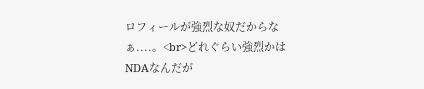ロフィールが強烈な奴だからなぁ....。<br>どれぐらい強烈かはNDAなんだが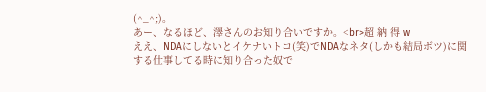(^_^;)。
あー、なるほど、澤さんのお知り合いですか。<br>超 納 得 w
ええ、NDAにしないとイケナいトコ(笑)でNDAなネタ(しかも結局ボツ)に関する仕事してる時に知り合った奴で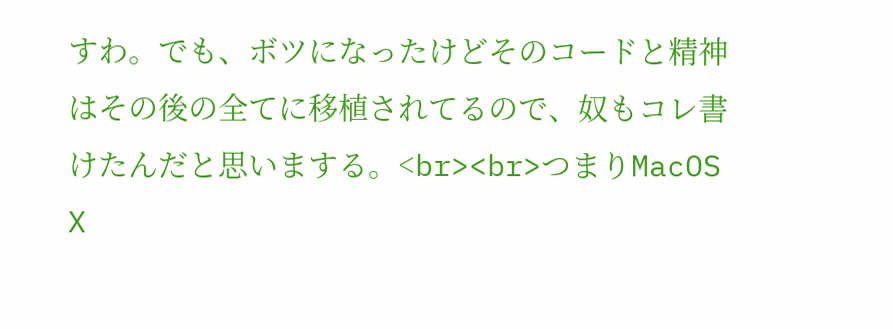すわ。でも、ボツになったけどそのコードと精神はその後の全てに移植されてるので、奴もコレ書けたんだと思いまする。<br><br>つまりMacOS X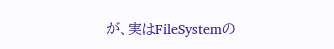が、実はFileSystemの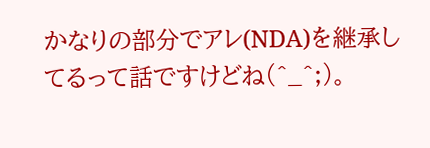かなりの部分でアレ(NDA)を継承してるって話ですけどね(^_^;)。